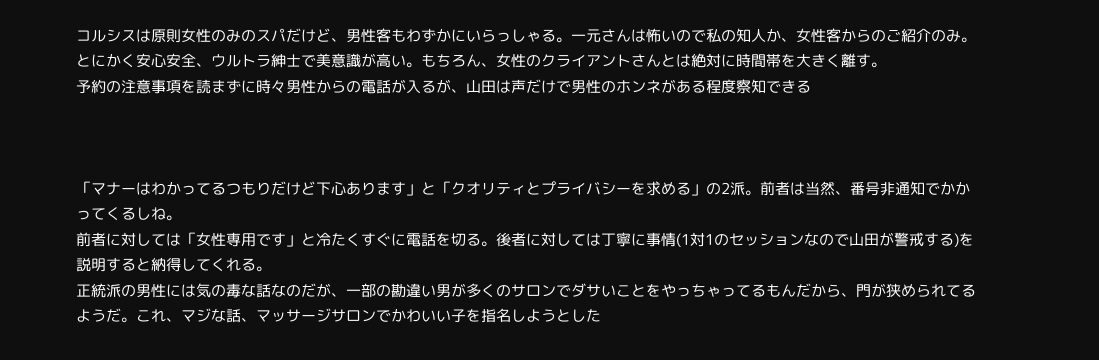コルシスは原則女性のみのスパだけど、男性客もわずかにいらっしゃる。一元さんは怖いので私の知人か、女性客からのご紹介のみ。
とにかく安心安全、ウルトラ紳士で美意識が高い。もちろん、女性のクライアントさんとは絶対に時間帯を大きく離す。
予約の注意事項を読まずに時々男性からの電話が入るが、山田は声だけで男性のホンネがある程度察知できる



「マナーはわかってるつもりだけど下心あります」と「クオリティとプライバシーを求める」の2派。前者は当然、番号非通知でかかってくるしね。
前者に対しては「女性専用です」と冷たくすぐに電話を切る。後者に対しては丁寧に事情(1対1のセッションなので山田が警戒する)を説明すると納得してくれる。
正統派の男性には気の毒な話なのだが、一部の勘違い男が多くのサロンでダサいことをやっちゃってるもんだから、門が狭められてるようだ。これ、マジな話、マッサージサロンでかわいい子を指名しようとした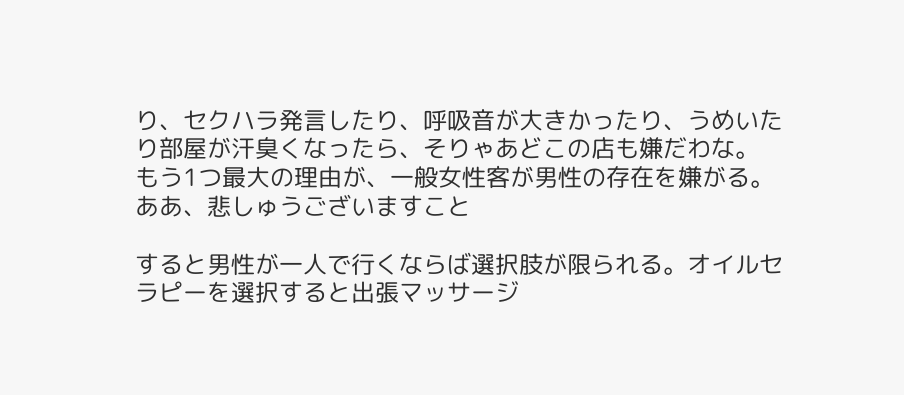り、セクハラ発言したり、呼吸音が大きかったり、うめいたり部屋が汗臭くなったら、そりゃあどこの店も嫌だわな。
もう1つ最大の理由が、一般女性客が男性の存在を嫌がる。ああ、悲しゅうございますこと

すると男性が一人で行くならば選択肢が限られる。オイルセラピーを選択すると出張マッサージ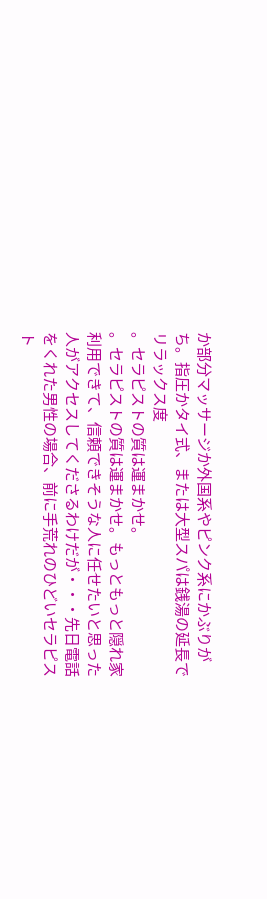か部分マッサージか外国系やピンク系にかぶりがち。指圧かタイ式、または大型スパは銭湯の延長でリラックス度
。セラピストの質は運まかせ。
。セラピストの質は運まかせ。もっともっと隠れ家利用できて、信頼できそうな人に任せたいと思った人がアクセスしてくださるわけだが・・・先日電話をくれた男性の場合、前に手荒れのひどいセラピスト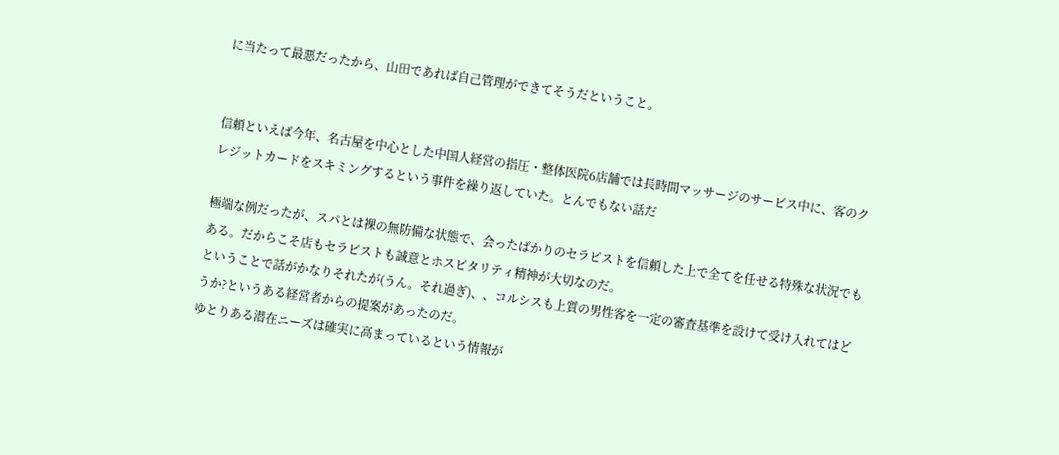に当たって最悪だったから、山田であれば自己管理ができてそうだということ。


信頼といえば今年、名古屋を中心とした中国人経営の指圧・整体医院6店舗では長時間マッサージのサービス中に、客のクレジットカードをスキミングするという事件を繰り返していた。とんでもない話だ

極端な例だったが、スパとは裸の無防備な状態で、会ったばかりのセラピストを信頼した上で全てを任せる特殊な状況でもある。だからこそ店もセラピストも誠意とホスピタリティ精神が大切なのだ。
ということで話がかなりそれたが(うん。それ過ぎ)、、コルシスも上質の男性客を一定の審査基準を設けて受け入れてはどうか?というある経営者からの提案があったのだ。
ゆとりある潜在ニーズは確実に高まっているという情報が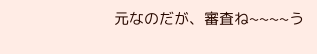元なのだが、審査ね~~~~う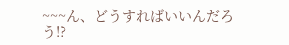~~~ん、どうすればいいんだろう!?